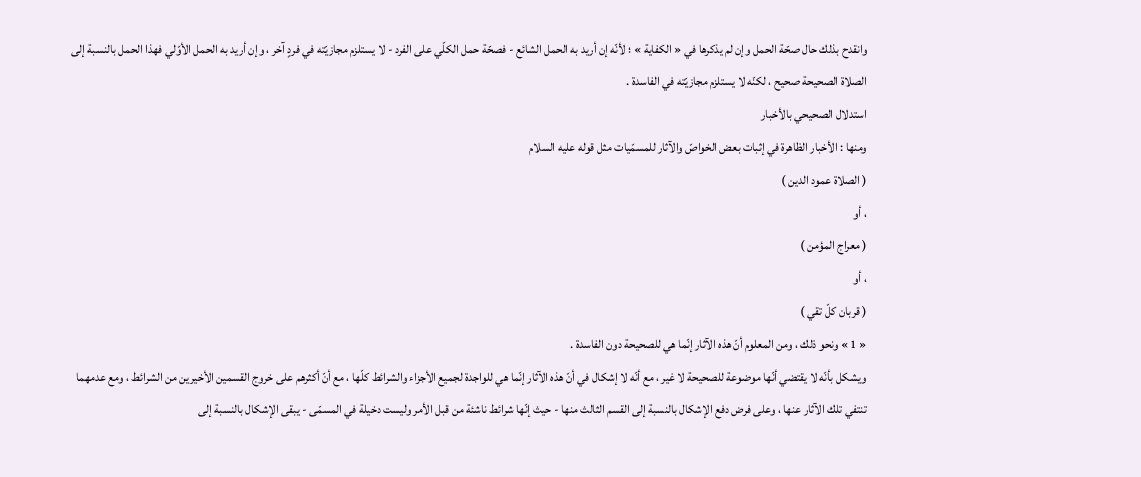وانقدح بذلك حال صحّة الحمل وإن لم يذكرها في « الكفاية » ؛ لأنّه إن أريد به الحمل الشائع - فصحّة حمل الكلّي على الفرد - لا يستلزم مجازيّته في فردٍ آخر ، وإن أريد به الحمل الأوّلي فهذا الحمل بالنسبة إلى الصلاة الصحيحة صحيح ، لكنّه لا يستلزم مجازيّته في الفاسدة .
استدلال الصحيحي بالأخبار
ومنها : الأخبار الظاهرة في إثبات بعض الخواصّ والآثار للمسمّيات مثل قوله عليه السلام
( الصلاة عمود الدين )
، أو
( معراج المؤمن )
، أو
( قربان كلّ تقي )
« 1 » ونحو ذلك ، ومن المعلوم أنّ هذه الآثار إنّما هي للصحيحة دون الفاسدة .
ويشكل بأنّه لا يقتضي أنّها موضوعة للصحيحة لا غير ، مع أنّه لا إشكال في أنّ هذه الآثار إنّما هي للواجدة لجميع الأجزاء والشرائط كلّها ، مع أنّ أكثرهم على خروج القسمين الأخيرين من الشرائط ، ومع عدمهما تنتفي تلك الآثار عنها ، وعلى فرض دفع الإشكال بالنسبة إلى القسم الثالث منها - حيث إنّها شرائط ناشئة من قبل الأمر وليست دخيلة في المسمّى - يبقى الإشكال بالنسبة إلى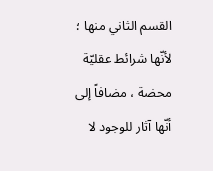القسم الثاني منها ؛ لأنّها شرائط عقليّة محضة ، مضافاً إلى أنّها آثار للوجود لا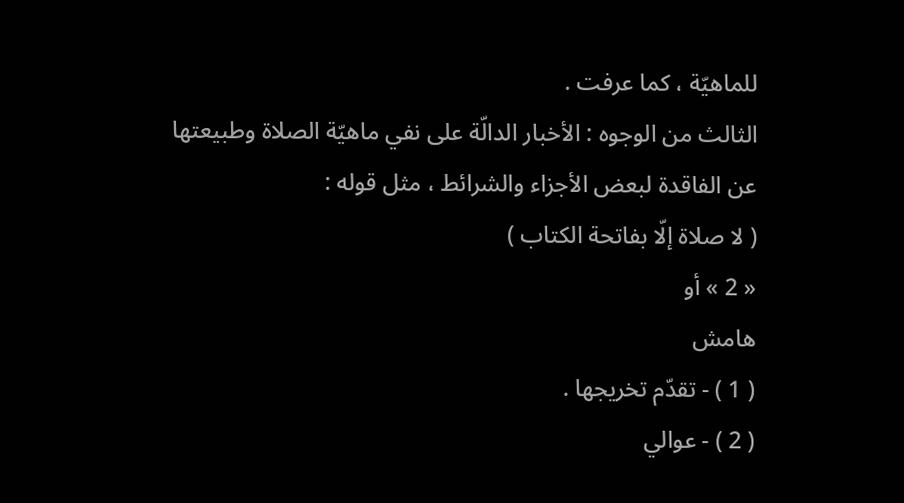للماهيّة ، كما عرفت .
الثالث من الوجوه : الأخبار الدالّة على نفي ماهيّة الصلاة وطبيعتها عن الفاقدة لبعض الأجزاء والشرائط ، مثل قوله :
( لا صلاة إلّا بفاتحة الكتاب )
« 2 » أو
هامش
( 1 ) - تقدّم تخريجها .
( 2 ) - عوالي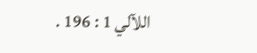اللآلي 1 : 196 .